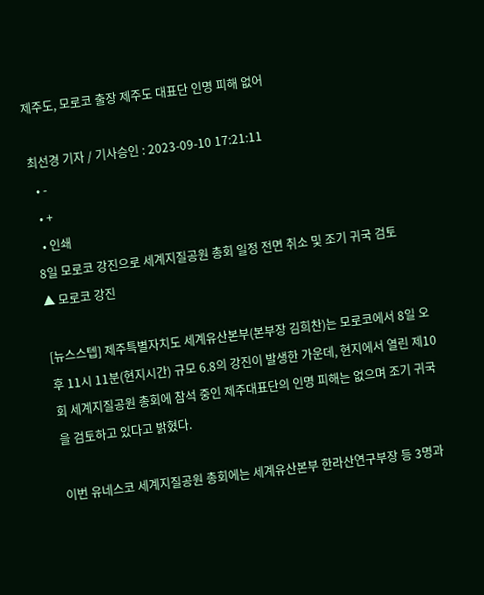제주도, 모로코 출장 제주도 대표단 인명 피해 없어

최선경 기자 / 기사승인 : 2023-09-10 17:21:11
  • -
  • +
  • 인쇄
8일 모로코 강진으로 세계지질공원 총회 일정 전면 취소 및 조기 귀국 검토
▲ 모로코 강진

[뉴스스텝] 제주특별자치도 세계유산본부(본부장 김희찬)는 모로코에서 8일 오후 11시 11분(현지시간) 규모 6.8의 강진이 발생한 가운데, 현지에서 열린 제10회 세계지질공원 총회에 참석 중인 제주대표단의 인명 피해는 없으며 조기 귀국을 검토하고 있다고 밝혔다.

이번 유네스코 세계지질공원 총회에는 세계유산본부 한라산연구부장 등 3명과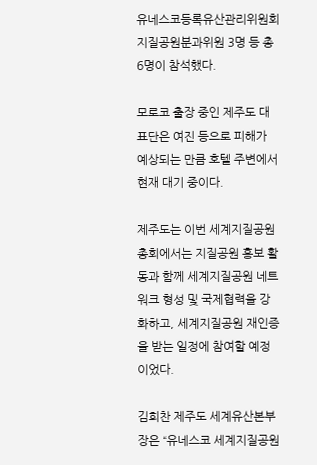유네스코등록유산관리위원회 지질공원분과위원 3명 등 총 6명이 참석했다.

모로코 출장 중인 제주도 대표단은 여진 등으로 피해가 예상되는 만큼 호텔 주변에서 현재 대기 중이다.

제주도는 이번 세계지질공원총회에서는 지질공원 홍보 활동과 함께 세계지질공원 네트워크 형성 및 국제협력을 강화하고, 세계지질공원 재인증을 받는 일정에 참여할 예정이었다.

김희찬 제주도 세계유산본부장은 “유네스코 세계지질공원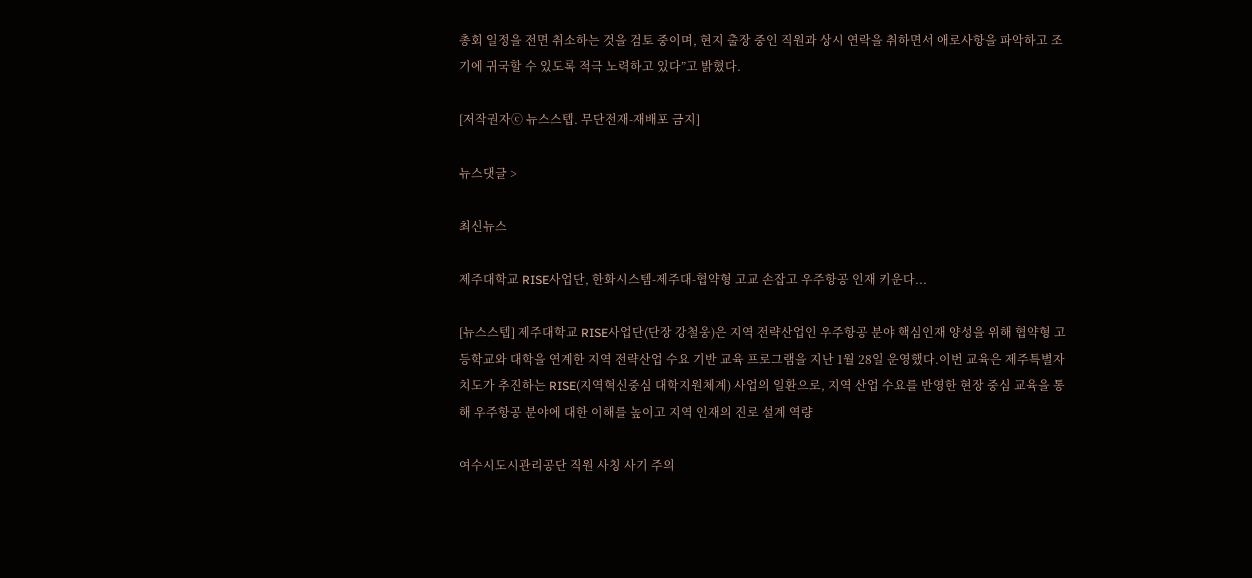총회 일정을 전면 취소하는 것을 검토 중이며, 현지 출장 중인 직원과 상시 연락을 취하면서 애로사항을 파악하고 조기에 귀국할 수 있도록 적극 노력하고 있다”고 밝혔다.

[저작권자ⓒ 뉴스스텝. 무단전재-재배포 금지]

뉴스댓글 >

최신뉴스

제주대학교 RISE사업단, 한화시스템-제주대-협약형 고교 손잡고 우주항공 인재 키운다...

[뉴스스텝] 제주대학교 RISE사업단(단장 강철웅)은 지역 전략산업인 우주항공 분야 핵심인재 양성을 위해 협약형 고등학교와 대학을 연계한 지역 전략산업 수요 기반 교육 프로그램을 지난 1월 28일 운영했다.이번 교육은 제주특별자치도가 추진하는 RISE(지역혁신중심 대학지원체계) 사업의 일환으로, 지역 산업 수요를 반영한 현장 중심 교육을 통해 우주항공 분야에 대한 이해를 높이고 지역 인재의 진로 설계 역량

여수시도시관리공단 직원 사칭 사기 주의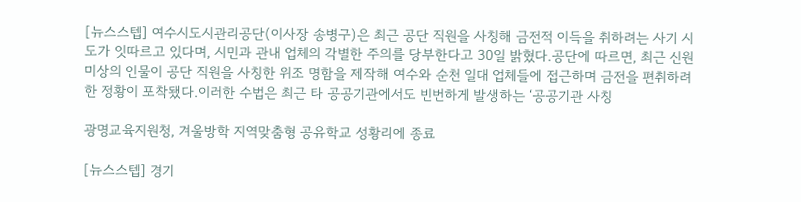[뉴스스텝] 여수시도시관리공단(이사장 송병구)은 최근 공단 직원을 사칭해 금전적 이득을 취하려는 사기 시도가 잇따르고 있다며, 시민과 관내 업체의 각별한 주의를 당부한다고 30일 밝혔다.공단에 따르면, 최근 신원 미상의 인물이 공단 직원을 사칭한 위조 명함을 제작해 여수와 순천 일대 업체들에 접근하며 금전을 편취하려 한 정황이 포착됐다.이러한 수법은 최근 타 공공기관에서도 빈번하게 발생하는 ‘공공기관 사칭

광명교육지원청, 겨울방학 지역맞춤형 공유학교 성황리에 종료

[뉴스스텝] 경기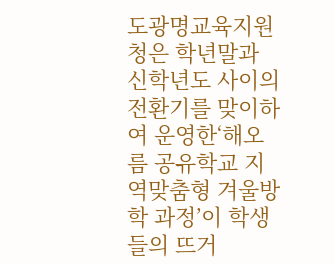도광명교육지원청은 학년말과 신학년도 사이의 전환기를 맞이하여 운영한‘해오름 공유학교 지역맞춤형 겨울방학 과정’이 학생들의 뜨거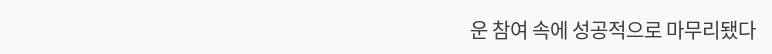운 참여 속에 성공적으로 마무리됐다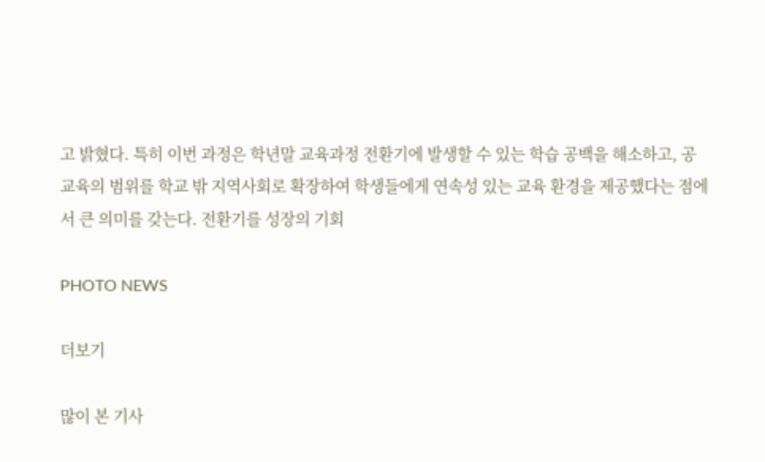고 밝혔다. 특히 이번 과정은 학년말 교육과정 전환기에 발생할 수 있는 학습 공백을 해소하고, 공교육의 범위를 학교 밖 지역사회로 확장하여 학생들에게 연속성 있는 교육 환경을 제공했다는 점에서 큰 의미를 갖는다. 전환기를 성장의 기회

PHOTO NEWS

더보기

많이 본 기사